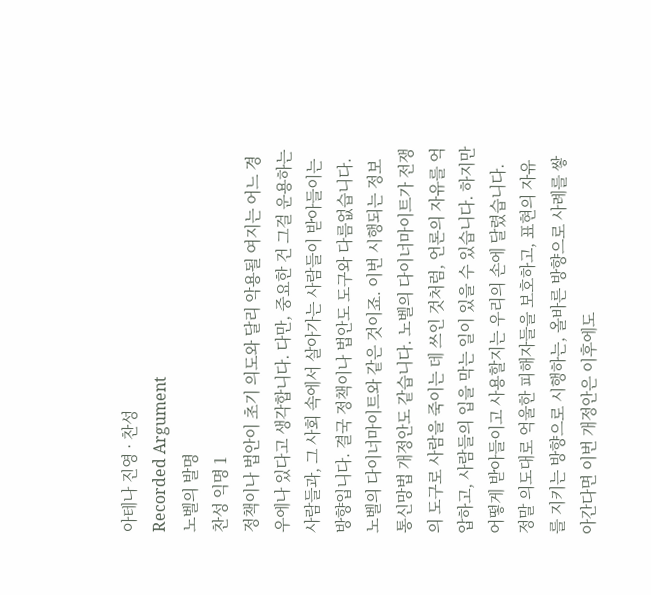아테나 진영 · 찬성
Recorded Argument
노벨의 발명
찬성 익명 1
정책이나 법안이 초기 의도와 달리 악용될 여지는 어느 경우에나 있다고 생각합니다. 다만, 중요한 건 그걸 운용하는 사람들과, 그 사회 속에서 살아가는 사람들이 받아들이는 방향입니다. 결국 정책이나 법안도 도구와 다름없습니다. 노벨의 다이너마이트와 같은 것이죠. 이번 시행되는 정보통신망법 개정안도 같습니다. 노벨의 다이너마이트가 전쟁의 도구로 사람을 죽이는 데 쓰인 것처럼, 언론의 자유를 억압하고, 사람들의 입을 막는 일이 있을 수 있습니다. 하지만 어떻게 받아들이고 사용할지는 우리의 손에 달렸습니다. 정말 의도대로 억울한 피해자들을 보호하고, 표현의 자유를 지키는 방향으로 시행하는, 올바른 방향으로 사례를 쌓아간다면 이번 개정안은 이후에도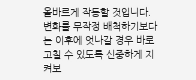올바르게 작동할 것입니다. 변화를 무작정 배척하기보다는 이후에 엇나갈 경우 바로 고칠 수 있도록 신중하게 지켜보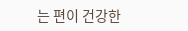는 편이 건강한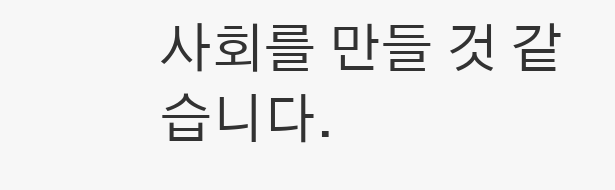사회를 만들 것 같습니다.